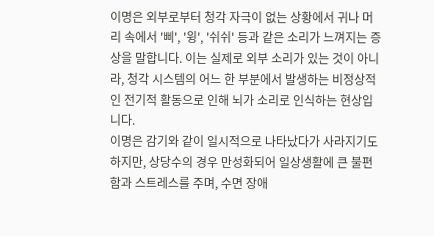이명은 외부로부터 청각 자극이 없는 상황에서 귀나 머리 속에서 '삐', '윙', '쉬쉬' 등과 같은 소리가 느껴지는 증상을 말합니다. 이는 실제로 외부 소리가 있는 것이 아니라, 청각 시스템의 어느 한 부분에서 발생하는 비정상적인 전기적 활동으로 인해 뇌가 소리로 인식하는 현상입니다.
이명은 감기와 같이 일시적으로 나타났다가 사라지기도 하지만, 상당수의 경우 만성화되어 일상생활에 큰 불편함과 스트레스를 주며, 수면 장애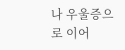나 우울증으로 이어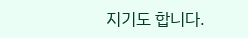지기도 합니다.